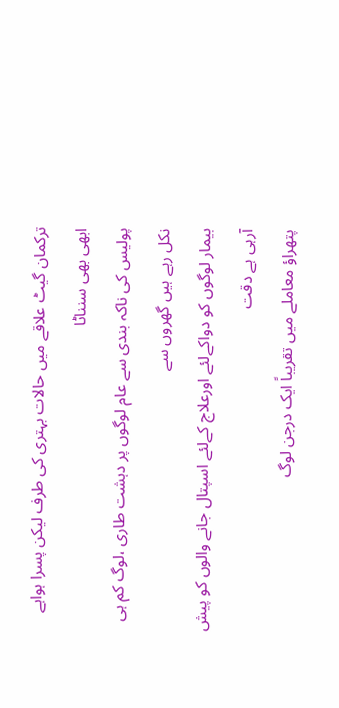ترکمان گیٹ علاقے میں حالات بہتری کی طرف لیکن پسرا ہواہے ابھی بھی سنناٹا
پولیس کی ناکہ بندی سے عام لوگوں پر دہشت طاری ،لوگ کم ہی نکل رہے ہیں گھروں سے
بیمار لوگوں کو دواکےلئے اورعلاج کےلئے اسپتال جانے والوں کو پیش آرہی ہے دقت
پتھراؤ معاملے میں تقریباً ایک درجن لوگ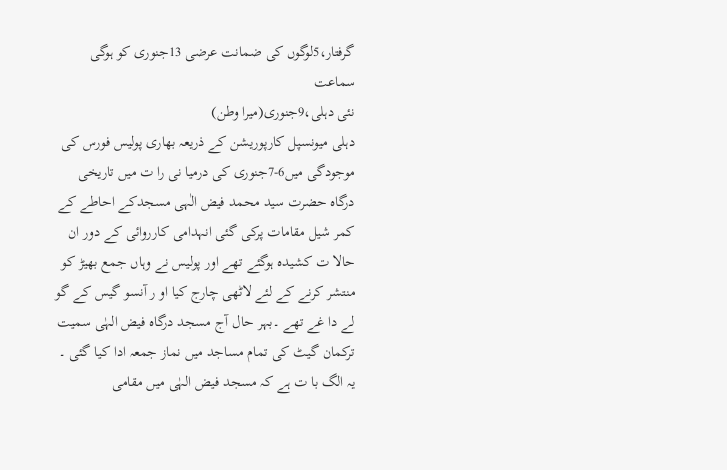گرفتار،5لوگوں کی ضمانت عرضی 13جنوری کو ہوگی سماعت
نئی دہلی،9جنوری(میرا وطن)
دہلی میونسپل کارپوریشن کے ذریعہ بھاری پولیس فورس کی موجودگی میں6-7جنوری کی درمیا نی را ت میں تاریخی درگاہ حضرت سید محمد فیض الٰہی مسجدکے احاطے کے کمر شیل مقامات پرکی گئی انہدامی کارروائی کے دور ان حالا ت کشیدہ ہوگئے تھے اور پولیس نے وہاں جمع بھیڑ کو منتشر کرنے کے لئے لاٹھی چارج کیا او ر آنسو گیس کے گو لے دا غے تھے ۔بہر حال آج مسجد درگاہ فیض الہٰی سمیت ترکمان گیٹ کی تمام مساجد میں نماز جمعہ ادا کیا گئی ۔ یہ الگ با ت ہے کہ مسجد فیض الہٰی میں مقامی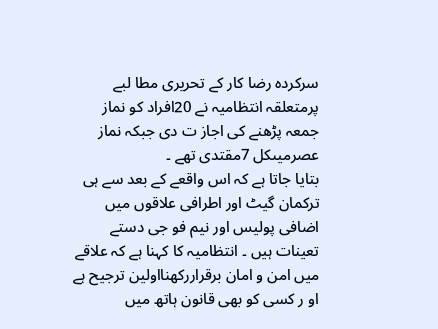سرکردہ رضا کار کے تحریری مطا لبے پرمتعلقہ انتظامیہ نے 20افراد کو نماز جمعہ پڑھنے کی اجاز ت دی جبکہ نماز عصرمیںکل 7مقتدی تھے ۔
بتایا جاتا ہے کہ اس واقعے کے بعد سے ہی ترکمان گیٹ اور اطرافی علاقوں میں اضافی پولیس اور نیم فو جی دستے تعینات ہیں ۔ انتظامیہ کا کہنا ہے کہ علاقے میں امن و امان برقراررکھنااولین ترجیح ہے او ر کسی کو بھی قانون ہاتھ میں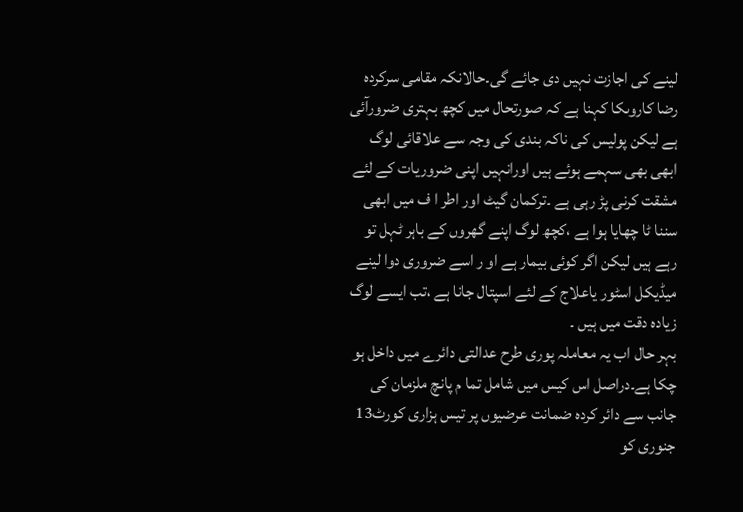لینے کی اجازت نہیں دی جائے گی۔حالانکہ مقامی سرکردہ رضا کاروںکا کہنا ہے کہ صورتحال میں کچھ بہتری ضرورآئی ہے لیکن پولیس کی ناکہ بندی کی وجہ سے علاقائی لوگ ابھی بھی سہمے ہوئے ہیں اورانہیں اپنی ضروریات کے لئے مشقت کرنی پڑ رہی ہے ۔ترکمان گیٹ اور اطر ا ف میں ابھی سننا ٹا چھایا ہوا ہے ،کچھ لوگ اپنے گھروں کے باہر ٹہل تو رہے ہیں لیکن اگر کوئی بیمار ہے او ر اسے ضروری دوا لینے میڈیکل اسٹور یاعلاج کے لئے اسپتال جانا ہے ،تب ایسے لوگ زیادہ دقت میں ہیں ۔
بہر حال اب یہ معاملہ پوری طرح عدالتی دائرے میں داخل ہو چکا ہے۔دراصل اس کیس میں شامل تما م پانچ ملزمان کی جانب سے دائر کردہ ضمانت عرضیوں پر تیس ہزاری کورٹ13 جنوری کو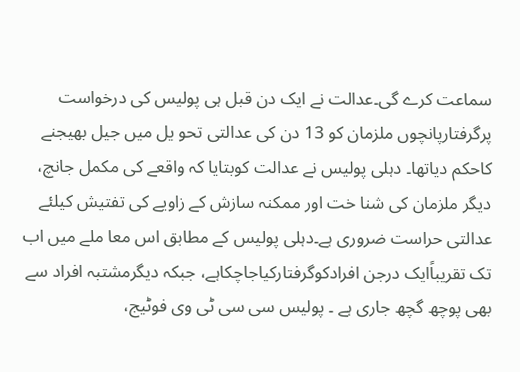سماعت کرے گی۔عدالت نے ایک دن قبل ہی پولیس کی درخواست پرگرفتارپانچوں ملزمان کو 13 دن کی عدالتی تحو یل میں جیل بھیجنے کاحکم دیاتھا۔ دہلی پولیس نے عدالت کوبتایا کہ واقعے کی مکمل جانچ، دیگر ملزمان کی شنا خت اور ممکنہ سازش کے زاویے کی تفتیش کیلئے عدالتی حراست ضروری ہے۔دہلی پولیس کے مطابق اس معا ملے میں اب تک تقریباًایک درجن افرادکوگرفتارکیاجاچکاہے، جبکہ دیگرمشتبہ افراد سے بھی پوچھ گچھ جاری ہے ۔ پولیس سی سی ٹی وی فوٹیج،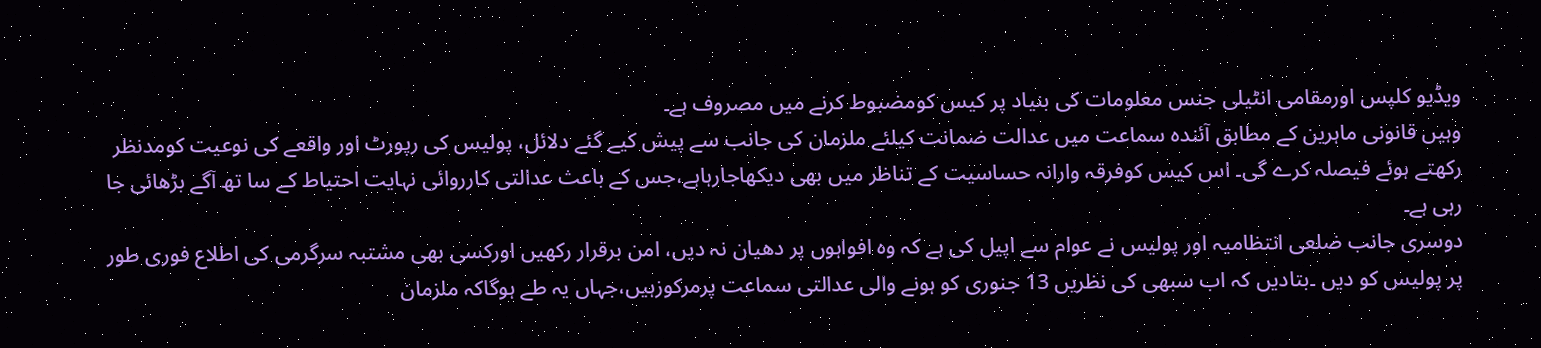ویڈیو کلپس اورمقامی انٹیلی جنس معلومات کی بنیاد پر کیس کومضبوط کرنے میں مصروف ہے۔
وہیں قانونی ماہرین کے مطابق آئندہ سماعت میں عدالت ضمانت کیلئے ملزمان کی جانب سے پیش کیے گئے دلائل، پولیس کی رپورٹ اور واقعے کی نوعیت کومدنظر رکھتے ہوئے فیصلہ کرے گی۔ اس کیس کوفرقہ وارانہ حساسیت کے تناظر میں بھی دیکھاجارہاہے،جس کے باعث عدالتی کارروائی نہایت احتیاط کے سا تھ آگے بڑھائی جا رہی ہے۔
دوسری جانب ضلعی انتظامیہ اور پولیس نے عوام سے اپیل کی ہے کہ وہ افواہوں پر دھیان نہ دیں، امن برقرار رکھیں اورکسی بھی مشتبہ سرگرمی کی اطلاع فوری طور پر پولیس کو دیں ۔بتادیں کہ اب سبھی کی نظریں 13 جنوری کو ہونے والی عدالتی سماعت پرمرکوزہیں،جہاں یہ طے ہوگاکہ ملزمان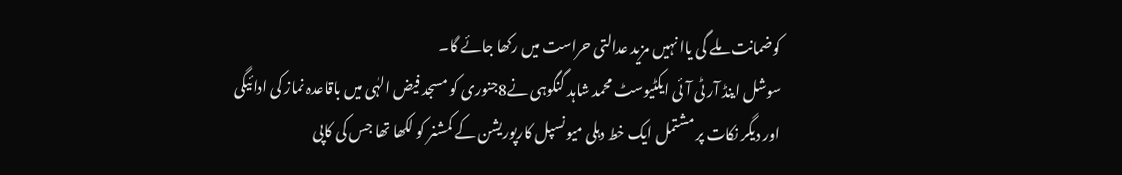کوضمانت ملے گی یاا نہیں مزید عدالتی حراست میں رکھا جائے گا۔
سوشل اینڈ آر ٹی آئی ایکٹیوسٹ محمد شاہد گنگوہی نے8جنوری کو مسجد فیض الہٰی میں باقاعدہ نماز کی ادائیگی اور دیگر نکات پر مشتمل ایک خط دہلی میونسپل کارپوریشن کے کمشنر کو لکھا تھا جس کی کاپی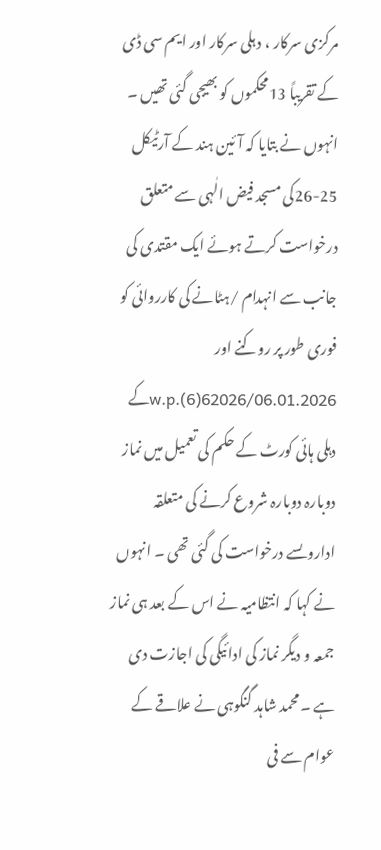مرکزی سرکار ، د ہلی سرکار اور ایم سی ڈی کے تقریباً 13محکموں کو بھیجی گئی تھیں ۔ انہوں نے بتایا کہ آئین ہند کے آرٹیکل 25-26کی مسجد فیض الٰہی سے متعلق درخواست کرتے ہوئے ایک مقتدی کی جانب سے انہدام /ہٹانے کی کارروائی کو فوری طور پر روکنے اور w.p.(6)62026/06.01.2026کے دہلی ہائی کورٹ کے حکم کی تعمیل میں نماز دوبارہ دوبارہ شروع کرنے کی متعلقہ اداروںسے درخواست کی گئی تھی ۔ انہوں نے کہا کہ انتظامیہ نے اس کے بعد ہی نماز جمعہ و دیگر نماز کی ادائیگی کی اجازت دی ہے ۔محمد شاہد گنگوہی نے علاقے کے عوام سے فی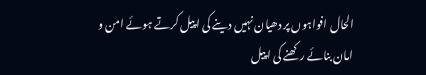الحال افواہوں پر دھیان نہیں دینے کی اپیل کرتے ہوئے امن و امان بنائے رکھنے کی اپیل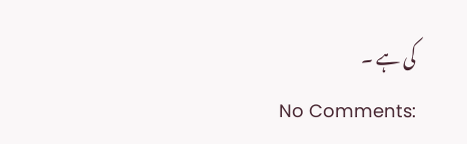کی ہے ۔
No Comments: